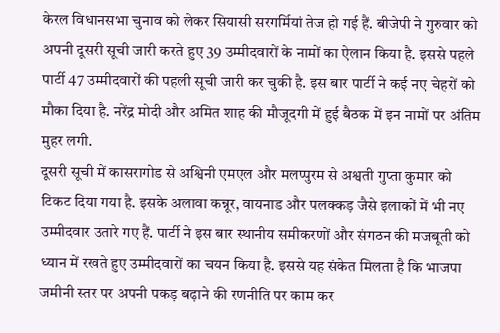केरल विधानसभा चुनाव को लेकर सियासी सरगर्मियां तेज हो गई हैं. बीजेपी ने गुरुवार को अपनी दूसरी सूची जारी करते हुए 39 उम्मीदवारों के नामों का ऐलान किया है. इससे पहले पार्टी 47 उम्मीदवारों की पहली सूची जारी कर चुकी है. इस बार पार्टी ने कई नए चेहरों को मौका दिया है. नरेंद्र मोदी और अमित शाह की मौजूदगी में हुई बैठक में इन नामों पर अंतिम मुहर लगी.
दूसरी सूची में कासरागोड से अश्विनी एमएल और मलप्पुरम से अश्वती गुप्ता कुमार को टिकट दिया गया है. इसके अलावा कन्नूर, वायनाड और पलक्कड़ जैसे इलाकों में भी नए उम्मीदवार उतारे गए हैं. पार्टी ने इस बार स्थानीय समीकरणों और संगठन की मजबूती को ध्यान में रखते हुए उम्मीदवारों का चयन किया है. इससे यह संकेत मिलता है कि भाजपा जमीनी स्तर पर अपनी पकड़ बढ़ाने की रणनीति पर काम कर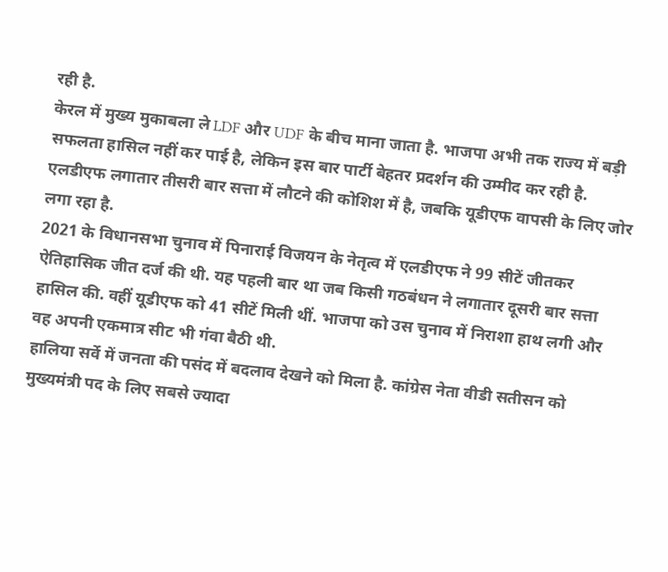रही है.
केरल में मुख्य मुकाबला ले LDF और UDF के बीच माना जाता है. भाजपा अभी तक राज्य में बड़ी सफलता हासिल नहीं कर पाई है, लेकिन इस बार पार्टी बेहतर प्रदर्शन की उम्मीद कर रही है. एलडीएफ लगातार तीसरी बार सत्ता में लौटने की कोशिश में है, जबकि यूडीएफ वापसी के लिए जोर लगा रहा है.
2021 के विधानसभा चुनाव में पिनाराई विजयन के नेतृत्व में एलडीएफ ने 99 सीटें जीतकर ऐतिहासिक जीत दर्ज की थी. यह पहली बार था जब किसी गठबंधन ने लगातार दूसरी बार सत्ता हासिल की. वहीं यूडीएफ को 41 सीटें मिली थीं. भाजपा को उस चुनाव में निराशा हाथ लगी और वह अपनी एकमात्र सीट भी गंवा बैठी थी.
हालिया सर्वे में जनता की पसंद में बदलाव देखने को मिला है. कांग्रेस नेता वीडी सतीसन को मुख्यमंत्री पद के लिए सबसे ज्यादा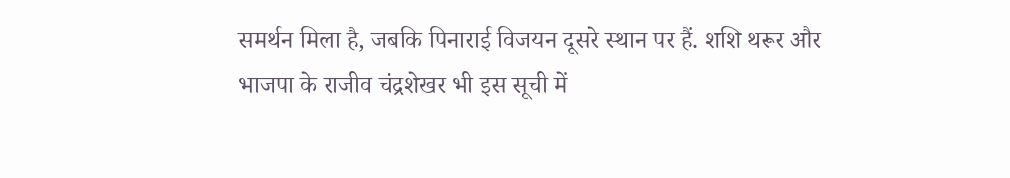समर्थन मिला है, जबकि पिनाराई विजयन दूसरे स्थान पर हैं. शशि थरूर और भाजपा के राजीव चंद्रशेखर भी इस सूची में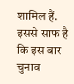शामिल हैं. इससे साफ है कि इस बार चुनाव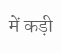में कड़ी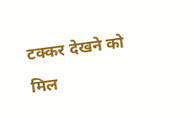टक्कर देखने को मिल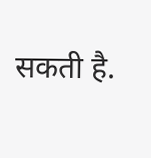सकती है.